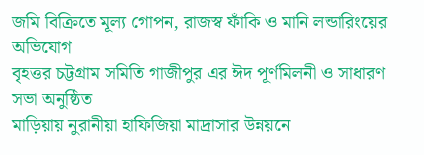জমি বিক্রিতে মূল্য গোপন, রাজস্ব ফাঁকি ও মানি লন্ডারিংয়ের অভিযোগ
বৃহত্তর চট্টগ্রাম সমিতি গাজীপুর এর ঈদ পূর্ণমিলনী ও সাধারণ সভা অনুষ্ঠিত
মাড়িয়ায় নুরানীয়া হাফিজিয়া মাদ্রাসার উন্নয়নে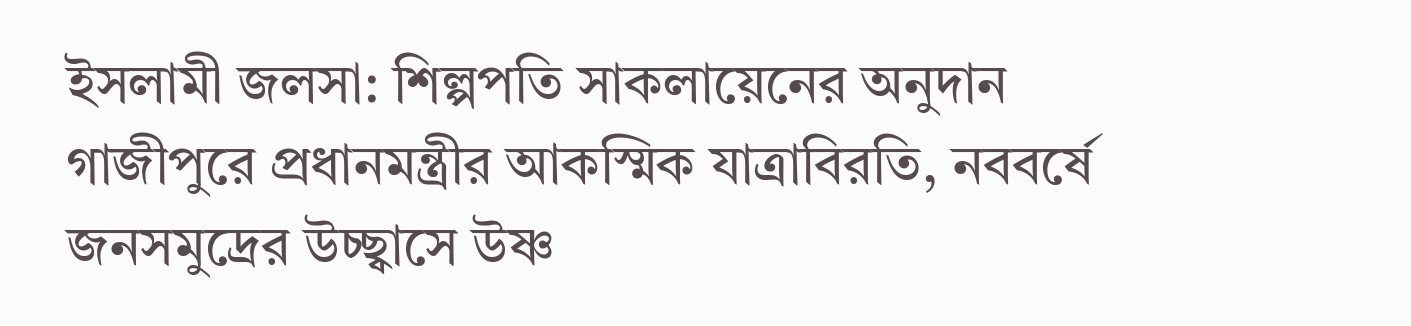ইসলামী জলসা: শিল্পপতি সাকলায়েনের অনুদান
গাজীপুরে প্রধানমন্ত্রীর আকস্মিক যাত্রাবিরতি, নববর্ষে জনসমুদ্রের উচ্ছ্বাসে উষ্ণ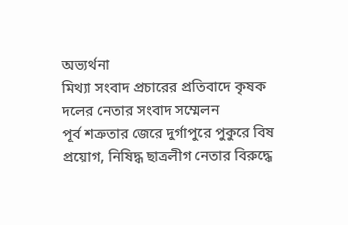অভ্যর্থনা
মিথ্যা সংবাদ প্রচারের প্রতিবাদে কৃষক দলের নেতার সংবাদ সম্মেলন
পূর্ব শত্রুতার জেরে দুর্গাপুরে পুকুরে বিষ প্রয়োগ, নিষিদ্ধ ছাত্রলীগ নেতার বিরুদ্ধে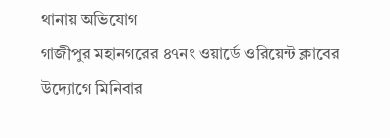থানায় অভিযোগ
গাজীপুর মহানগরের ৪৭নং ওয়ার্ডে ওরিয়েন্ট ক্লাবের উদ্যোগে মিনিবার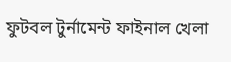ফুটবল টুর্নামেন্ট ফাইনাল খেলা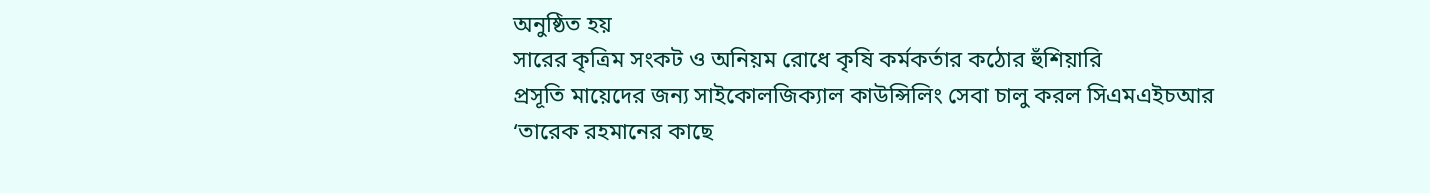অনুষ্ঠিত হয়
সারের কৃত্রিম সংকট ও অনিয়ম রোধে কৃষি কর্মকর্তার কঠোর হুঁশিয়ারি
প্রসূতি মায়েদের জন্য সাইকোলজিক্যাল কাউন্সিলিং সেবা চালু করল সিএমএইচআর
‘তারেক রহমানের কাছে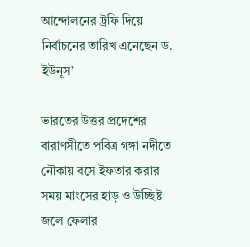আন্দোলনের ট্রফি দিয়ে নির্বাচনের তারিখ এনেছেন ড. ইউনূস’

ভারতের উত্তর প্রদেশের বারাণসীতে পবিত্র গঙ্গা নদীতে নৌকায় বসে ইফতার করার সময় মাংসের হাড় ও উচ্ছিষ্ট জলে ফেলার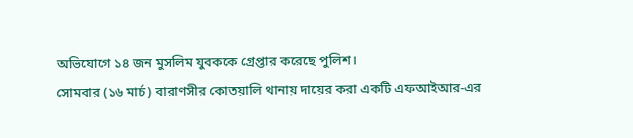অভিযোগে ১৪ জন মুসলিম যুবককে গ্রেপ্তার করেছে পুলিশ।
সোমবার (১৬ মার্চ) বারাণসীর কোতয়ালি থানায় দায়ের করা একটি এফআইআর-এর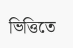ভিত্তিতে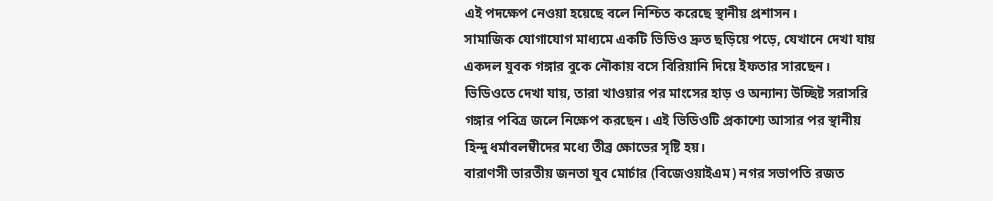এই পদক্ষেপ নেওয়া হয়েছে বলে নিশ্চিত করেছে স্থানীয় প্রশাসন।
সামাজিক যোগাযোগ মাধ্যমে একটি ভিডিও দ্রুত ছড়িয়ে পড়ে, যেখানে দেখা যায় একদল যুবক গঙ্গার বুকে নৌকায় বসে বিরিয়ানি দিয়ে ইফতার সারছেন। ভিডিওতে দেখা যায়, তারা খাওয়ার পর মাংসের হাড় ও অন্যান্য উচ্ছিষ্ট সরাসরি গঙ্গার পবিত্র জলে নিক্ষেপ করছেন। এই ভিডিওটি প্রকাশ্যে আসার পর স্থানীয় হিন্দু ধর্মাবলম্বীদের মধ্যে তীব্র ক্ষোভের সৃষ্টি হয়।
বারাণসী ভারতীয় জনতা যুব মোর্চার (বিজেওয়াইএম) নগর সভাপতি রজত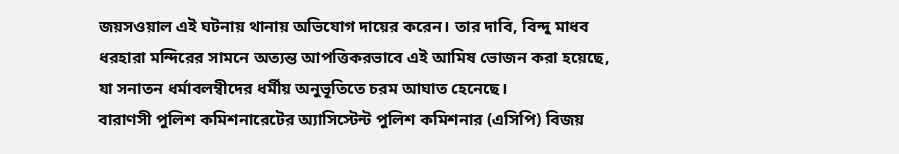জয়সওয়াল এই ঘটনায় থানায় অভিযোগ দায়ের করেন। তার দাবি, বিন্দু মাধব ধরহারা মন্দিরের সামনে অত্যন্ত আপত্তিকরভাবে এই আমিষ ভোজন করা হয়েছে, যা সনাতন ধর্মাবলম্বীদের ধর্মীয় অনুভূতিতে চরম আঘাত হেনেছে।
বারাণসী পুলিশ কমিশনারেটের অ্যাসিস্টেন্ট পুলিশ কমিশনার (এসিপি) বিজয়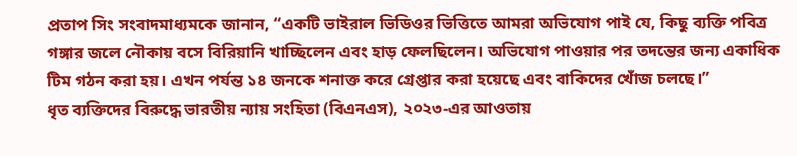প্রতাপ সিং সংবাদমাধ্যমকে জানান, “একটি ভাইরাল ভিডিওর ভিত্তিতে আমরা অভিযোগ পাই যে, কিছু ব্যক্তি পবিত্র গঙ্গার জলে নৌকায় বসে বিরিয়ানি খাচ্ছিলেন এবং হাড় ফেলছিলেন। অভিযোগ পাওয়ার পর তদন্তের জন্য একাধিক টিম গঠন করা হয়। এখন পর্যন্ত ১৪ জনকে শনাক্ত করে গ্রেপ্তার করা হয়েছে এবং বাকিদের খোঁজ চলছে।”
ধৃত ব্যক্তিদের বিরুদ্ধে ভারতীয় ন্যায় সংহিতা (বিএনএস), ২০২৩-এর আওতায়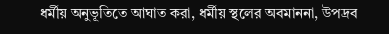ধর্মীয় অনুভূতিতে আঘাত করা, ধর্মীয় স্থলের অবমাননা, উপদ্রব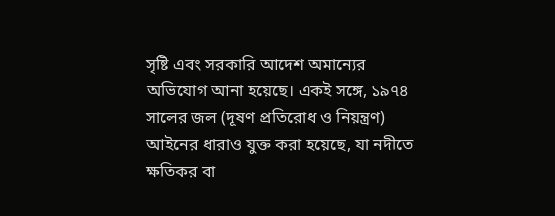সৃষ্টি এবং সরকারি আদেশ অমান্যের অভিযোগ আনা হয়েছে। একই সঙ্গে, ১৯৭৪ সালের জল (দূষণ প্রতিরোধ ও নিয়ন্ত্রণ) আইনের ধারাও যুক্ত করা হয়েছে, যা নদীতে ক্ষতিকর বা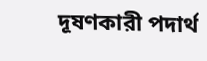দূষণকারী পদার্থ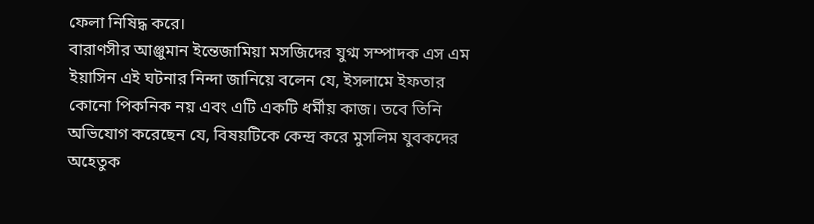ফেলা নিষিদ্ধ করে।
বারাণসীর আঞ্জুমান ইন্তেজামিয়া মসজিদের যুগ্ম সম্পাদক এস এম ইয়াসিন এই ঘটনার নিন্দা জানিয়ে বলেন যে, ইসলামে ইফতার কোনো পিকনিক নয় এবং এটি একটি ধর্মীয় কাজ। তবে তিনি অভিযোগ করেছেন যে, বিষয়টিকে কেন্দ্র করে মুসলিম যুবকদের অহেতুক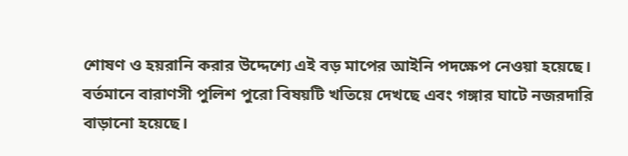শোষণ ও হয়রানি করার উদ্দেশ্যে এই বড় মাপের আইনি পদক্ষেপ নেওয়া হয়েছে।
বর্তমানে বারাণসী পুলিশ পুরো বিষয়টি খতিয়ে দেখছে এবং গঙ্গার ঘাটে নজরদারি বাড়ানো হয়েছে।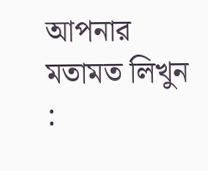আপনার মতামত লিখুন :